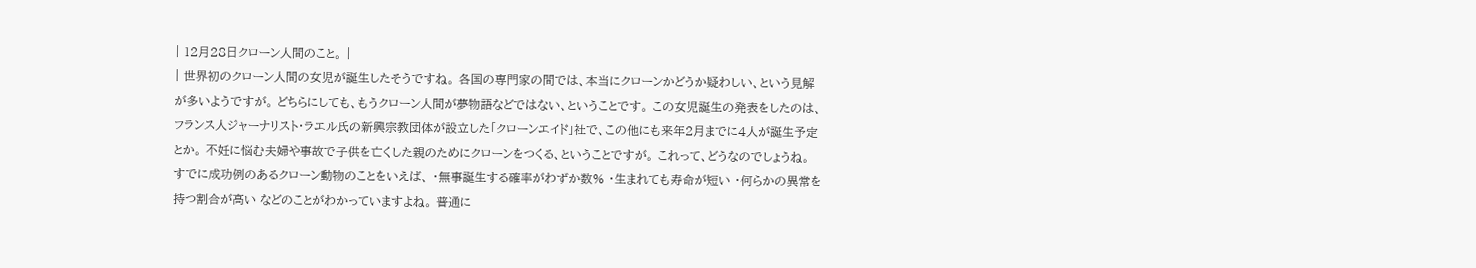| 12月28日クローン人間のこと。 |
| 世界初のクローン人間の女児が誕生したそうですね。 各国の専門家の間では、本当にクローンかどうか疑わしい、という見解が多いようですが。 どちらにしても、もうクローン人間が夢物語などではない、ということです。 この女児誕生の発表をしたのは、フランス人ジャーナリスト・ラエル氏の新興宗教団体が設立した「クローンエイド」社で、この他にも来年2月までに4人が誕生予定とか。 不妊に悩む夫婦や事故で子供を亡くした親のためにクローンをつくる、ということですが。 これって、どうなのでしょうね。 すでに成功例のあるクローン動物のことをいえば、 ・無事誕生する確率がわずか数% ・生まれても寿命が短い ・何らかの異常を持つ割合が高い などのことがわかっていますよね。 普通に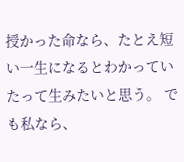授かった命なら、たとえ短い一生になるとわかっていたって生みたいと思う。 でも私なら、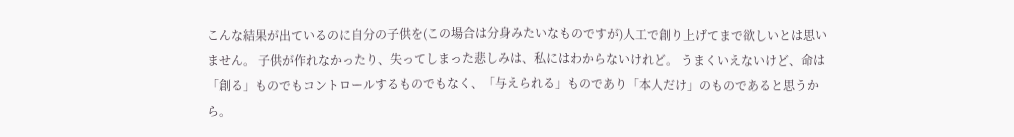こんな結果が出ているのに自分の子供を(この場合は分身みたいなものですが)人工で創り上げてまで欲しいとは思いません。 子供が作れなかったり、失ってしまった悲しみは、私にはわからないけれど。 うまくいえないけど、命は「創る」ものでもコントロールするものでもなく、「与えられる」ものであり「本人だけ」のものであると思うから。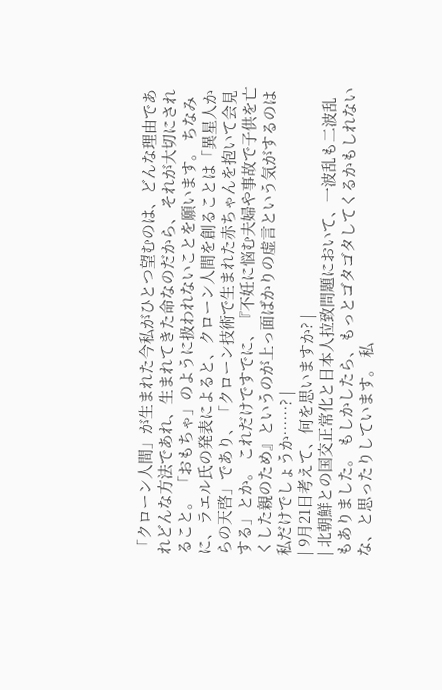「クローン人間」が生まれた今私がひとつ望むのは、どんな理由であれどんな方法であれ、生まれてきた命なのだから、それが大切にされること。 「おもちゃ」のように扱われないことを願います。 ちなみに、ラエル氏の発表によると、クローン人間を創ることは「異星人からの天啓」であり、「クローン技術で生まれた赤ちゃんを抱いて会見する」とか。 これだけですでに、『不妊に悩む夫婦や事故で子供を亡くした親のため』というのが上っ面ばかりの虚言という気がするのは私だけでしょうか……? |
| 9月21日考えて、何を思いますか? |
| 北朝鮮との国交正常化と日本人拉致問題において、一波乱も二波乱もありました。 もしかしたら、もっとゴタゴタしてくるかもしれないな、と思ったりしています。 私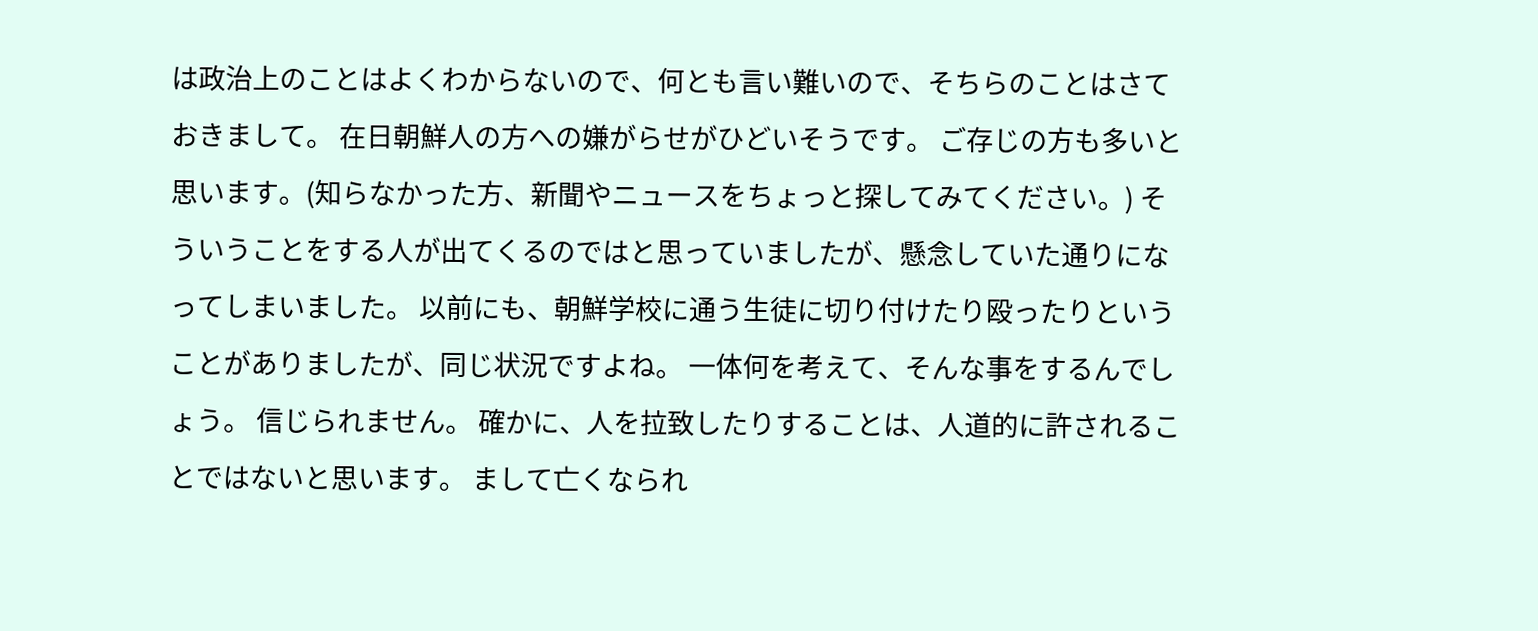は政治上のことはよくわからないので、何とも言い難いので、そちらのことはさておきまして。 在日朝鮮人の方への嫌がらせがひどいそうです。 ご存じの方も多いと思います。(知らなかった方、新聞やニュースをちょっと探してみてください。) そういうことをする人が出てくるのではと思っていましたが、懸念していた通りになってしまいました。 以前にも、朝鮮学校に通う生徒に切り付けたり殴ったりということがありましたが、同じ状況ですよね。 一体何を考えて、そんな事をするんでしょう。 信じられません。 確かに、人を拉致したりすることは、人道的に許されることではないと思います。 まして亡くなられ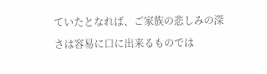ていたとなれば、ご家族の悲しみの深さは容易に口に出来るものでは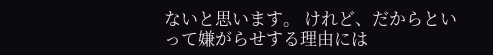ないと思います。 けれど、だからといって嫌がらせする理由には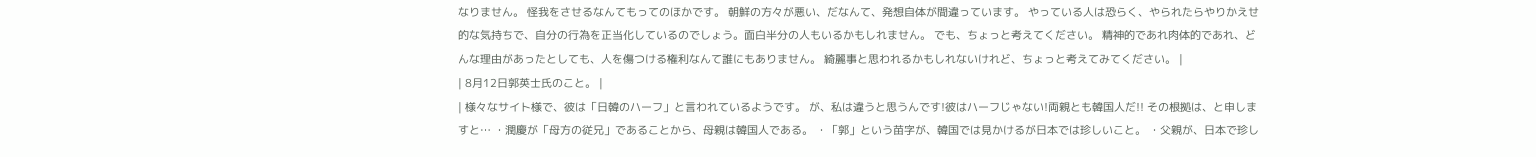なりません。 怪我をさせるなんてもってのほかです。 朝鮮の方々が悪い、だなんて、発想自体が間違っています。 やっている人は恐らく、やられたらやりかえせ的な気持ちで、自分の行為を正当化しているのでしょう。面白半分の人もいるかもしれません。 でも、ちょっと考えてください。 精神的であれ肉体的であれ、どんな理由があったとしても、人を傷つける権利なんて誰にもありません。 綺麗事と思われるかもしれないけれど、ちょっと考えてみてください。 |
| 8月12日郭英士氏のこと。 |
| 様々なサイト様で、彼は「日韓のハーフ」と言われているようです。 が、私は違うと思うんです!彼はハーフじゃない!両親とも韓国人だ!! その根拠は、と申しますと… ・潤慶が「母方の従兄」であることから、母親は韓国人である。 ・「郭」という苗字が、韓国では見かけるが日本では珍しいこと。 ・父親が、日本で珍し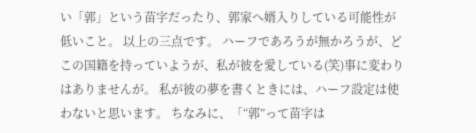い「郭」という苗字だったり、郭家へ婿入りしている可能性が低いこと。 以上の三点です。 ハーフであろうが無かろうが、どこの国籍を持っていようが、私が彼を愛している(笑)事に変わりはありませんが。 私が彼の夢を書くときには、ハーフ設定は使わないと思います。 ちなみに、「“郭”って苗字は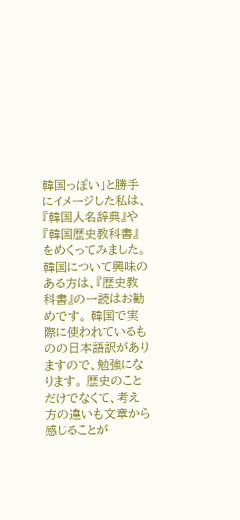韓国っぽい」と勝手にイメージした私は、『韓国人名辞典』や『韓国歴史教科書』をめくってみました。 韓国について興味のある方は、『歴史教科書』の一読はお勧めです。 韓国で実際に使われているものの日本語訳がありますので、勉強になります。 歴史のことだけでなくて、考え方の違いも文章から感じることが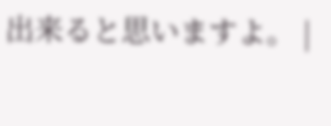出来ると思いますよ。 |